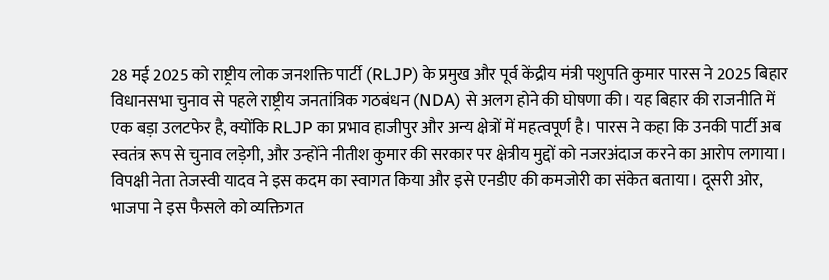28 मई 2025 को राष्ट्रीय लोक जनशक्ति पार्टी (RLJP) के प्रमुख और पूर्व केंद्रीय मंत्री पशुपति कुमार पारस ने 2025 बिहार विधानसभा चुनाव से पहले राष्ट्रीय जनतांत्रिक गठबंधन (NDA) से अलग होने की घोषणा की। यह बिहार की राजनीति में एक बड़ा उलटफेर है, क्योंकि RLJP का प्रभाव हाजीपुर और अन्य क्षेत्रों में महत्वपूर्ण है। पारस ने कहा कि उनकी पार्टी अब स्वतंत्र रूप से चुनाव लड़ेगी, और उन्होंने नीतीश कुमार की सरकार पर क्षेत्रीय मुद्दों को नजरअंदाज करने का आरोप लगाया।
विपक्षी नेता तेजस्वी यादव ने इस कदम का स्वागत किया और इसे एनडीए की कमजोरी का संकेत बताया। दूसरी ओर, भाजपा ने इस फैसले को व्यक्तिगत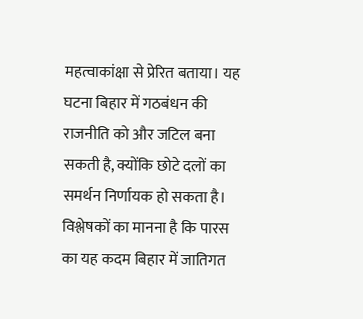महत्वाकांक्षा से प्रेरित बताया। यह घटना बिहार में गठबंधन की राजनीति को और जटिल बना सकती है, क्योंकि छोटे दलों का समर्थन निर्णायक हो सकता है। विश्लेषकों का मानना है कि पारस का यह कदम बिहार में जातिगत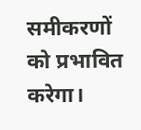समीकरणों को प्रभावित करेगा।